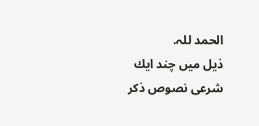الحمد للہ.
ذيل ميں چند ايك شرعى نصوص ذكر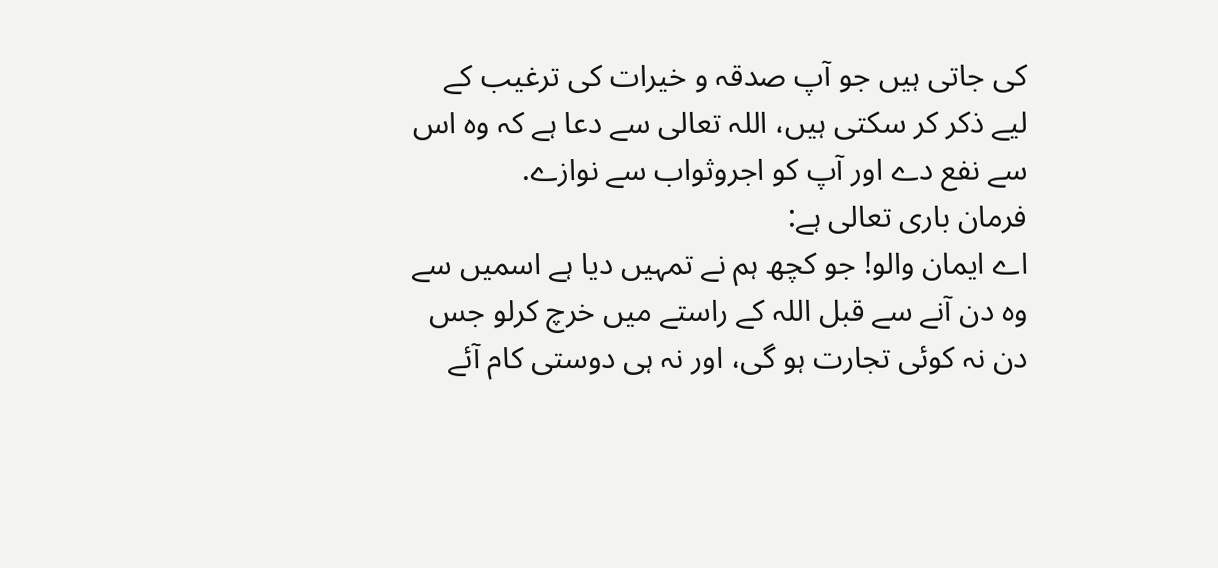كى جاتى ہيں جو آپ صدقہ و خيرات كى ترغيب كے ليے ذكر كر سكتى ہيں، اللہ تعالى سے دعا ہے كہ وہ اس سے نفع دے اور آپ كو اجروثواب سے نوازے.
فرمان بارى تعالى ہے:
اے ايمان والو! جو كچھ ہم نے تمہيں ديا ہے اسميں سے وہ دن آنے سے قبل اللہ كے راستے ميں خرچ كرلو جس دن نہ كوئى تجارت ہو گى، اور نہ ہى دوستى كام آئے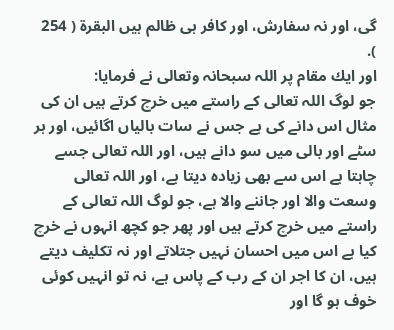گى، اور نہ سفارش، اور كافر ہى ظالم ہيں البقرۃ ( 254 ).
اور ايك مقام پر اللہ سبحانہ وتعالى نے فرمايا:
جو لوگ اللہ تعالى كے راستے ميں خرچ كرتے ہيں ان كى مثال اس دانے كى ہے جس نے سات بالياں اگائيں، اور ہر سٹے اور بالى ميں سو دانے ہيں، اور اللہ تعالى جسے چاہتا ہے اس سے بھى زيادہ ديتا ہے، اور اللہ تعالى وسعت والا اور جاننے والا ہے، جو لوگ اللہ تعالى كے راستے ميں خرچ كرتے ہيں اور پھر جو كچھ انہوں نے خرچ كيا ہے اس ميں احسان نہيں جتلاتے اور نہ تكليف ديتے ہيں، ان كا اجر ان كے رب كے پاس ہے، نہ تو انہيں كوئى خوف ہو گا اور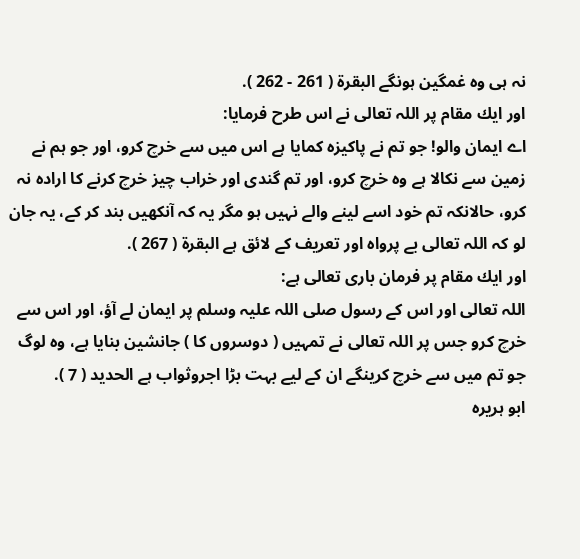نہ ہى وہ غمگين ہونگے البقرۃ ( 261 - 262 ).
اور ايك مقام پر اللہ تعالى نے اس طرح فرمايا:
اے ايمان والو! جو تم نے پاكيزہ كمايا ہے اس ميں سے خرچ كرو، اور جو ہم نے زمين سے نكالا ہے وہ خرچ كرو، اور تم گندى اور خراب چيز خرچ كرنے كا ارادہ نہ كرو، حالانكہ تم خود اسے لينے والے نہيں ہو مگر يہ كہ آنكھيں بند كر كے، يہ جان لو كہ اللہ تعالى بے پرواہ اور تعريف كے لائق ہے البقرۃ ( 267 ).
اور ايك مقام پر فرمان بارى تعالى ہے:
اللہ تعالى اور اس كے رسول صلى اللہ عليہ وسلم پر ايمان لے آؤ، اور اس سے خرچ كرو جس پر اللہ تعالى نے تمہيں ( دوسروں كا ) جانشين بنايا ہے، وہ لوگ جو تم ميں سے خرچ كرينگے ان كے ليے بہت بڑا اجروثواب ہے الحديد ( 7 ).
ابو ہريرہ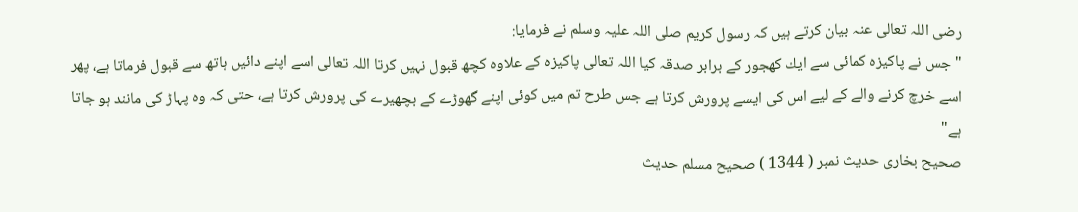رضى اللہ تعالى عنہ بيان كرتے ہيں كہ رسول كريم صلى اللہ عليہ وسلم نے فرمايا:
" جس نے پاكيزہ كمائى سے ايك كھجور كے برابر صدقہ كيا اللہ تعالى پاكيزہ كے علاوہ كچھ قبول نہيں كرتا اللہ تعالى اسے اپنے دائيں ہاتھ سے قبول فرماتا ہے، پھر اسے خرچ كرنے والے كے ليے اس كى ايسے پرورش كرتا ہے جس طرح تم ميں كوئى اپنے گھوڑے كے بچھيرے كى پرورش كرتا ہے، حتى كہ وہ پہاڑ كى مانند ہو جاتا ہے"
صحيح بخارى حديث نمبر ( 1344 ) صحيح مسلم حديث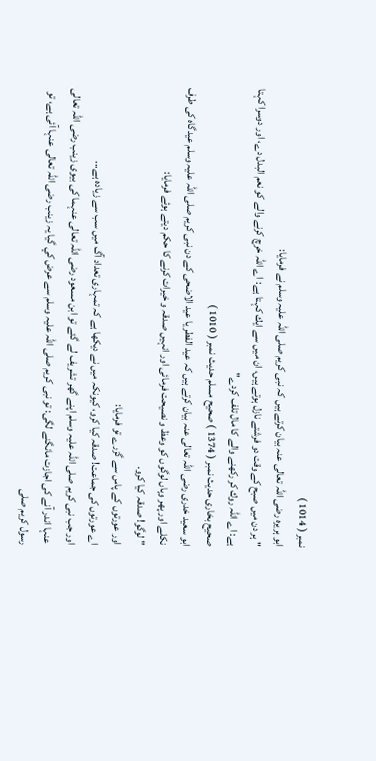نمبر ( 1014 )
ابو ہريرہ رضى اللہ تعالى عنہ بيان كرتے ہيں كہ نبى كريم صلى اللہ عليہ وسلم نے فرمايا:
" ہر دن ميں صبح كے وقت دو فرشتے نازل ہوتے ہيں، ان ميں سے ايك كہتا ہے: اے اللہ خرچ كرنے والے كو نعم البدل دے، اور دوسرا كہتا ہے: اے اللہ روك كر ركھنے والے كا مال تلف كردے"
صحيح بخارى حديث نمبر ( 1374 ) صحيح مسلم حديث نمبر ( 1010 )
ابو سعيد خدرى رضى اللہ تعالى عنہ بيان كرتے ہيں كہ عيد الفطر يا عيد الاضحى كے دن نبى كريم صلى اللہ عليہ وسلم عيدگاہ كى طرف نكلے اور پھر وہاں لوگوں كو وعظ و نصيحت فرمائى اور انہيں صدقہ و خيرات كرنے كا حكم ديتے ہوئے فرمايا:
" لوگو! صدقہ كيا كرو.
اور عورتوں كے پاس سے گزرے تو فرمايا:
اے عورتوں كى جماعت! صدقہ كيا كرو، كيونكہ ميں نے ديكھا ہے كہ تمہارى تعداد آگ ميں سب سے زيادہ ہے...
اور جب نبى كريم صلى اللہ عليہ وسلم اپنے گھر تشريف لے گئے تو ابن مسعود رضى اللہ تعالى عنہما كى بيوى زينب رضى اللہ تعالى عنہا اندر آنے كى اجازت مانگنے لگى: تو نبى كريم صلى اللہ عليہ وسلم سے عرض كي گيا يہ زينب رضى اللہ تعالى عنہا آئى ہے، تو رسول كريم صلى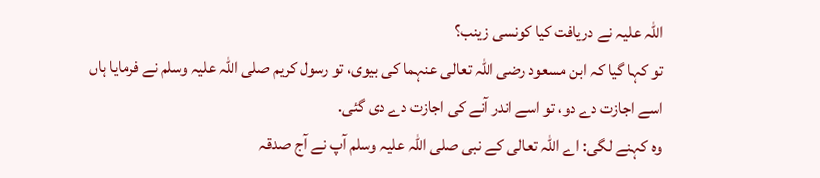اللہ عليہ نے دريافت كيا كونسى زينب؟
تو كہا گيا كہ ابن مسعود رضى اللہ تعالى عنہما كى بيوى، تو رسول كريم صلى اللہ عليہ وسلم نے فرمايا ہاں اسے اجازت دے دو، تو اسے اندر آنے كى اجازت دے دى گئى.
وہ كہنے لگى: اے اللہ تعالى كے نبى صلى اللہ عليہ وسلم آپ نے آج صدقہ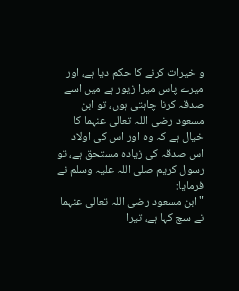و خيرات كرنے كا حكم ديا ہے، اور ميرے پاس ميرا زيور ہے ميں اسے صدقہ كرنا چاہتى ہوں، تو ابن مسعود رضى اللہ تعالى عنہما كا خيال ہے كہ وہ اور اس كى اولاد اس صدقہ كى زيادہ مستحق ہے، تو رسول كريم صلى اللہ عليہ وسلم نے فرمايا:
" ابن مسعود رضى اللہ تعالى عنہما نے سچ كہا ہے، تيرا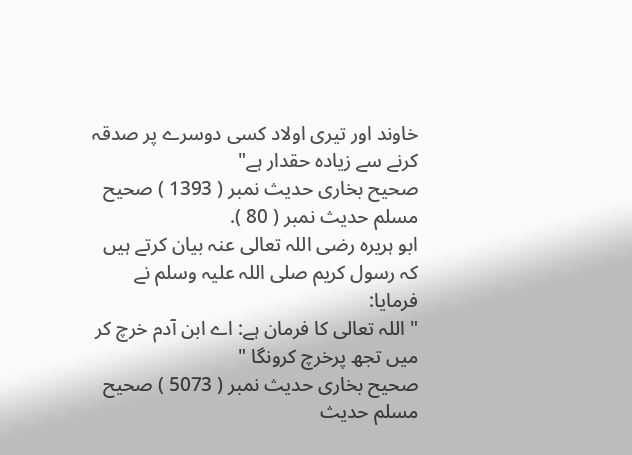خاوند اور تيرى اولاد كسى دوسرے پر صدقہ كرنے سے زيادہ حقدار ہے"
صحيح بخارى حديث نمبر ( 1393 ) صحيح مسلم حديث نمبر ( 80 ).
ابو ہريرہ رضى اللہ تعالى عنہ بيان كرتے ہيں كہ رسول كريم صلى اللہ عليہ وسلم نے فرمايا:
" اللہ تعالى كا فرمان ہے: اے ابن آدم خرچ كر ميں تجھ پرخرچ كرونگا "
صحيح بخارى حديث نمبر ( 5073 ) صحيح مسلم حديث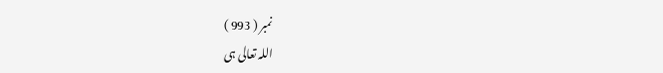نمبر ( 993 )
اللہ تعالى ہى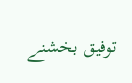توفيق بخشنے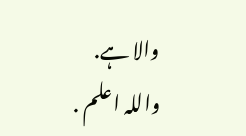والا ہے.
واللہ اعلم .